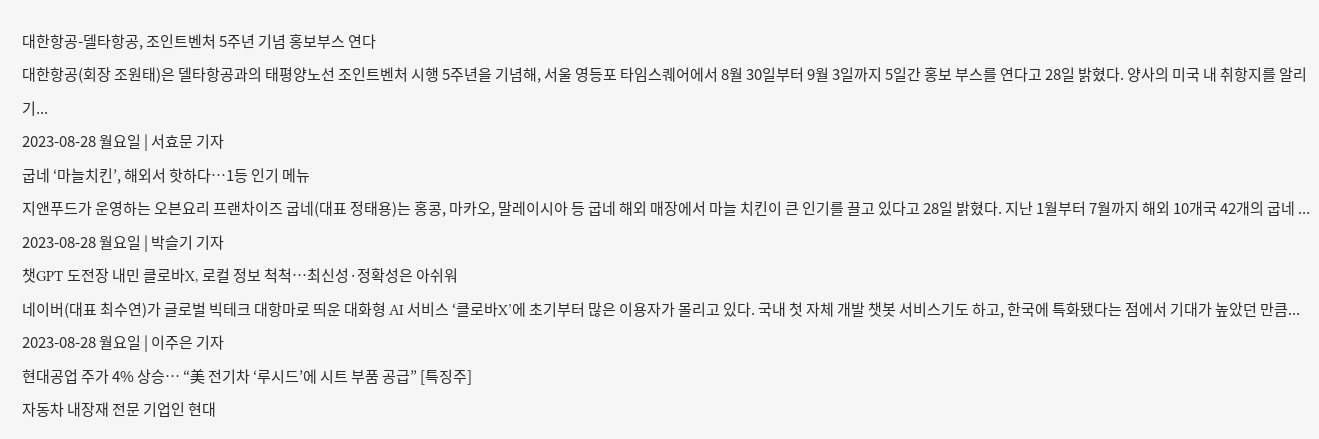대한항공-델타항공, 조인트벤처 5주년 기념 홍보부스 연다
대한항공(회장 조원태)은 델타항공과의 태평양노선 조인트벤처 시행 5주년을 기념해, 서울 영등포 타임스퀘어에서 8월 30일부터 9월 3일까지 5일간 홍보 부스를 연다고 28일 밝혔다. 양사의 미국 내 취항지를 알리기...
2023-08-28 월요일 | 서효문 기자
굽네 ‘마늘치킨’, 해외서 핫하다…1등 인기 메뉴
지앤푸드가 운영하는 오븐요리 프랜차이즈 굽네(대표 정태용)는 홍콩, 마카오, 말레이시아 등 굽네 해외 매장에서 마늘 치킨이 큰 인기를 끌고 있다고 28일 밝혔다. 지난 1월부터 7월까지 해외 10개국 42개의 굽네 ...
2023-08-28 월요일 | 박슬기 기자
챗GPT 도전장 내민 클로바X, 로컬 정보 척척…최신성·정확성은 아쉬워
네이버(대표 최수연)가 글로벌 빅테크 대항마로 띄운 대화형 AI 서비스 ‘클로바X’에 초기부터 많은 이용자가 몰리고 있다. 국내 첫 자체 개발 챗봇 서비스기도 하고, 한국에 특화됐다는 점에서 기대가 높았던 만큼...
2023-08-28 월요일 | 이주은 기자
현대공업 주가 4% 상승… “美 전기차 ‘루시드’에 시트 부품 공급” [특징주]
자동차 내장재 전문 기업인 현대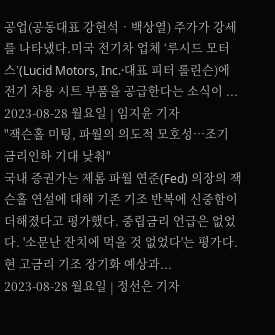공업(공동대표 강현석‧백상열) 주가가 강세를 나타냈다.미국 전기차 업체 ‘루시드 모터스’(Lucid Motors, Inc.·대표 피터 롤린슨)에 전기 차용 시트 부품을 공급한다는 소식이 ...
2023-08-28 월요일 | 임지윤 기자
"잭슨홀 미팅, 파월의 의도적 모호성…조기 금리인하 기대 낮춰"
국내 증권가는 제롬 파월 연준(Fed) 의장의 잭슨홀 연설에 대해 기존 기조 반복에 신중함이 더해졌다고 평가했다. 중립금리 언급은 없었다. '소문난 잔치에 먹을 것 없었다'는 평가다. 현 고금리 기조 장기화 예상과...
2023-08-28 월요일 | 정선은 기자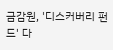금감원, '디스커버리 펀드' 다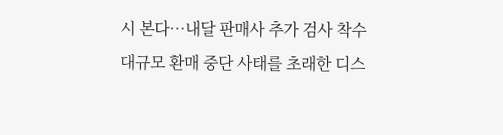시 본다…내달 판매사 추가 검사 착수
대규모 환매 중단 사태를 초래한 디스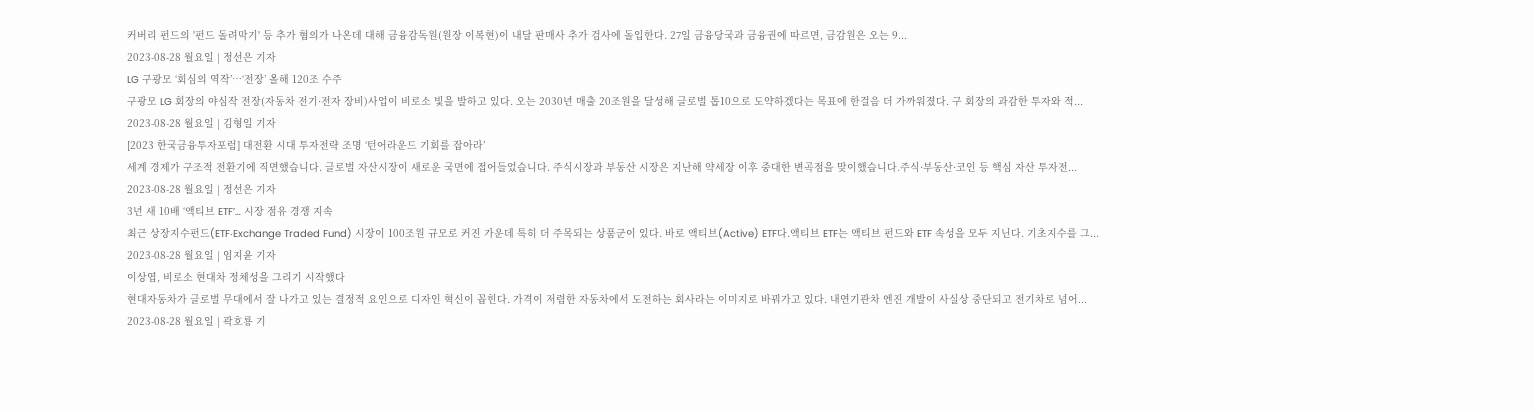커버리 펀드의 '펀드 돌려막기' 등 추가 혐의가 나온데 대해 금융감독원(원장 이복현)이 내달 판매사 추가 검사에 돌입한다. 27일 금융당국과 금융권에 따르면, 금감원은 오는 9...
2023-08-28 월요일 | 정선은 기자
LG 구광모 ‘회심의 역작’…‘전장’ 올해 120조 수주
구광모 LG 회장의 야심작 전장(자동차 전기·전자 장비)사업이 비로소 빛을 발하고 있다. 오는 2030년 매출 20조원을 달성해 글로벌 톱10으로 도약하겠다는 목표에 한걸음 더 가까워졌다. 구 회장의 과감한 투자와 적...
2023-08-28 월요일 | 김형일 기자
[2023 한국금융투자포럼] 대전환 시대 투자전략 조명 ‘턴어라운드 기회를 잡아라’
세계 경제가 구조적 전환기에 직면했습니다. 글로벌 자산시장이 새로운 국면에 접어들었습니다. 주식시장과 부동산 시장은 지난해 약세장 이후 중대한 변곡점을 맞이했습니다.주식·부동산·코인 등 핵심 자산 투자전...
2023-08-28 월요일 | 정선은 기자
3년 새 10배 ‘액티브 ETF’… 시장 점유 경쟁 지속
최근 상장지수펀드(ETF‧Exchange Traded Fund) 시장이 100조원 규모로 커진 가운데 특히 더 주목되는 상품군이 있다. 바로 액티브(Active) ETF다.액티브 ETF는 액티브 펀드와 ETF 속성을 모두 지닌다. 기초지수를 그...
2023-08-28 월요일 | 임지윤 기자
이상엽, 비로소 현대차 정체성을 그리기 시작했다
현대자동차가 글로벌 무대에서 잘 나가고 있는 결정적 요인으로 디자인 혁신이 꼽힌다. 가격이 저렴한 자동차에서 도전하는 회사라는 이미지로 바꿔가고 있다. 내연기관차 엔진 개발이 사실상 중단되고 전기차로 넘어...
2023-08-28 월요일 | 곽호룡 기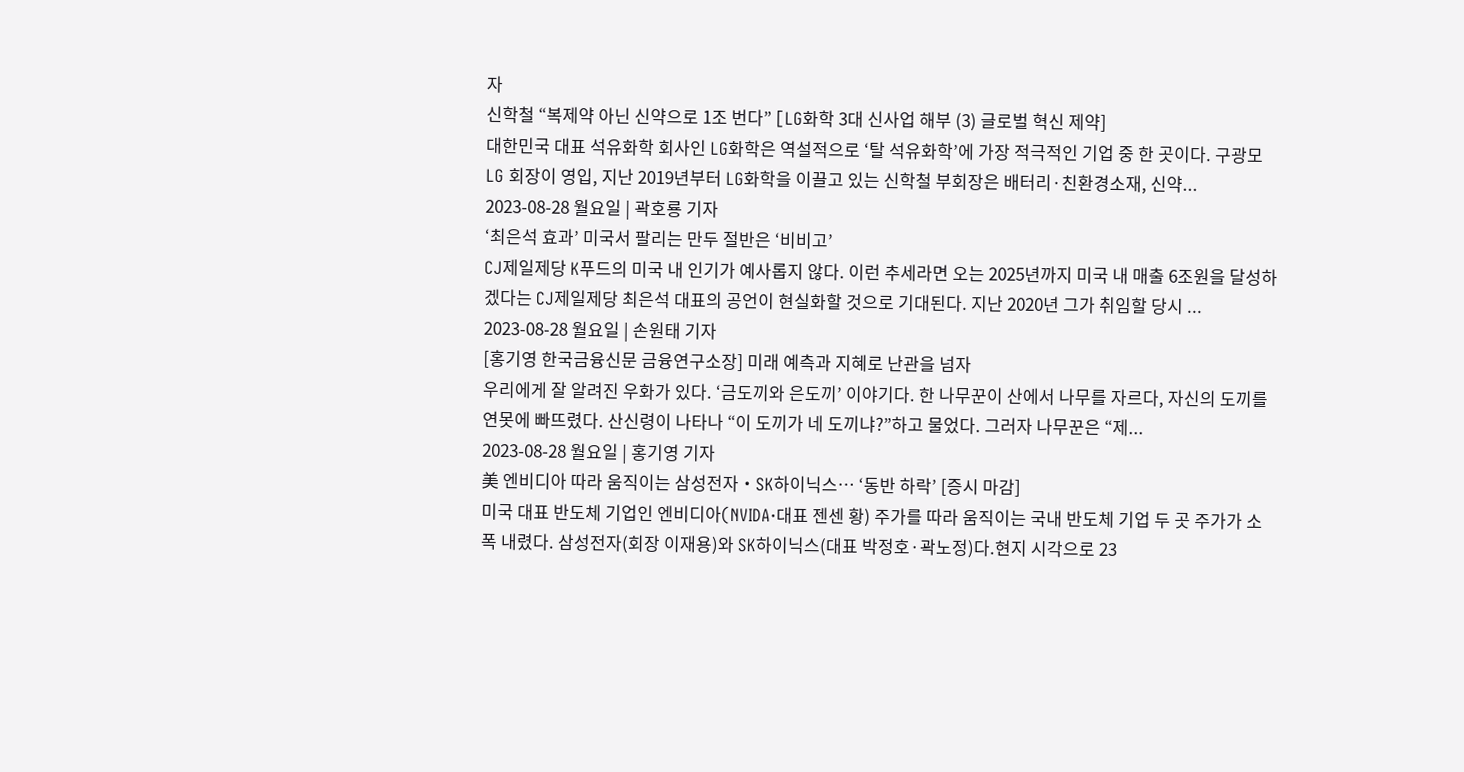자
신학철 “복제약 아닌 신약으로 1조 번다” [LG화학 3대 신사업 해부 (3) 글로벌 혁신 제약]
대한민국 대표 석유화학 회사인 LG화학은 역설적으로 ‘탈 석유화학’에 가장 적극적인 기업 중 한 곳이다. 구광모 LG 회장이 영입, 지난 2019년부터 LG화학을 이끌고 있는 신학철 부회장은 배터리·친환경소재, 신약...
2023-08-28 월요일 | 곽호룡 기자
‘최은석 효과’ 미국서 팔리는 만두 절반은 ‘비비고’
CJ제일제당 K푸드의 미국 내 인기가 예사롭지 않다. 이런 추세라면 오는 2025년까지 미국 내 매출 6조원을 달성하겠다는 CJ제일제당 최은석 대표의 공언이 현실화할 것으로 기대된다. 지난 2020년 그가 취임할 당시 ...
2023-08-28 월요일 | 손원태 기자
[홍기영 한국금융신문 금융연구소장] 미래 예측과 지혜로 난관을 넘자
우리에게 잘 알려진 우화가 있다. ‘금도끼와 은도끼’ 이야기다. 한 나무꾼이 산에서 나무를 자르다, 자신의 도끼를 연못에 빠뜨렸다. 산신령이 나타나 “이 도끼가 네 도끼냐?”하고 물었다. 그러자 나무꾼은 “제...
2023-08-28 월요일 | 홍기영 기자
美 엔비디아 따라 움직이는 삼성전자‧SK하이닉스… ‘동반 하락’ [증시 마감]
미국 대표 반도체 기업인 엔비디아(NVIDA‧대표 젠센 황) 주가를 따라 움직이는 국내 반도체 기업 두 곳 주가가 소폭 내렸다. 삼성전자(회장 이재용)와 SK하이닉스(대표 박정호·곽노정)다.현지 시각으로 23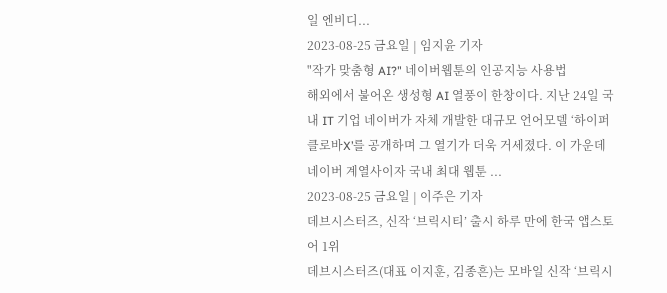일 엔비디...
2023-08-25 금요일 | 임지윤 기자
"작가 맞춤형 AI?" 네이버웹툰의 인공지능 사용법
해외에서 불어온 생성형 AI 열풍이 한창이다. 지난 24일 국내 IT 기업 네이버가 자체 개발한 대규모 언어모델 ‘하이퍼클로바X’를 공개하며 그 열기가 더욱 거세졌다. 이 가운데 네이버 계열사이자 국내 최대 웹툰 ...
2023-08-25 금요일 | 이주은 기자
데브시스터즈, 신작 ‘브릭시티’ 출시 하루 만에 한국 앱스토어 1위
데브시스터즈(대표 이지훈, 김종흔)는 모바일 신작 ‘브릭시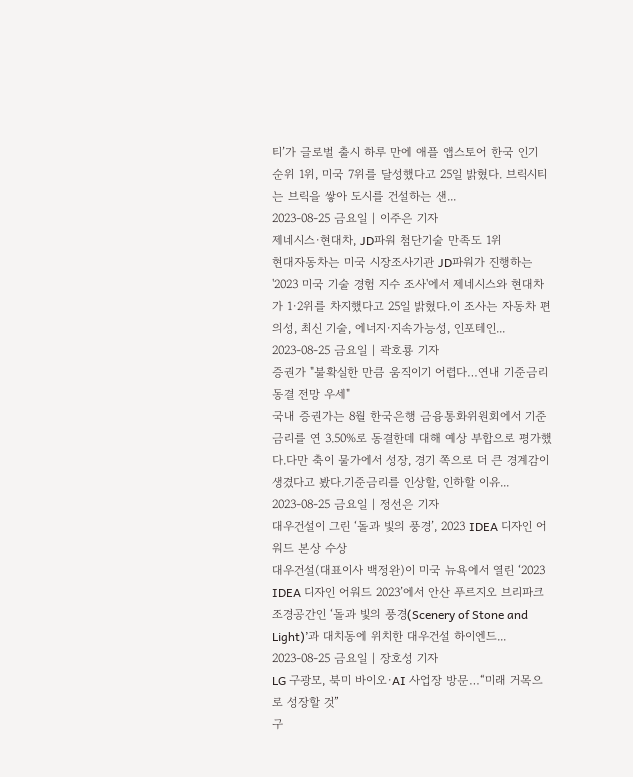티’가 글로벌 출시 하루 만에 애플 앱스토어 한국 인기 순위 1위, 미국 7위를 달성했다고 25일 밝혔다. 브릭시티는 브릭을 쌓아 도시를 건설하는 샌...
2023-08-25 금요일 | 이주은 기자
제네시스·현대차, JD파워 첨단기술 만족도 1위
현대자동차는 미국 시장조사기관 JD파워가 진행하는 '2023 미국 기술 경험 지수 조사'에서 제네시스와 현대차가 1·2위를 차지했다고 25일 밝혔다.이 조사는 자동차 편의성, 최신 기술, 에너지·지속가능성, 인포테인...
2023-08-25 금요일 | 곽호룡 기자
증권가 "불확실한 만큼 움직이기 어렵다…연내 기준금리 동결 전망 우세"
국내 증권가는 8월 한국은행 금융통화위원회에서 기준금리를 연 3.50%로 동결한데 대해 예상 부합으로 평가했다.다만 축이 물가에서 성장, 경기 쪽으로 더 큰 경계감이 생겼다고 봤다.기준금리를 인상할, 인하할 이유...
2023-08-25 금요일 | 정선은 기자
대우건설이 그린 ‘돌과 빛의 풍경’, 2023 IDEA 디자인 어워드 본상 수상
대우건설(대표이사 백정완)이 미국 뉴욕에서 열린 ‘2023 IDEA 디자인 어워드 2023’에서 안산 푸르지오 브리파크 조경공간인 ‘돌과 빛의 풍경(Scenery of Stone and Light)’과 대치동에 위치한 대우건설 하이엔드...
2023-08-25 금요일 | 장호성 기자
LG 구광모, 북미 바이오·AI 사업장 방문…“미래 거목으로 성장할 것”
구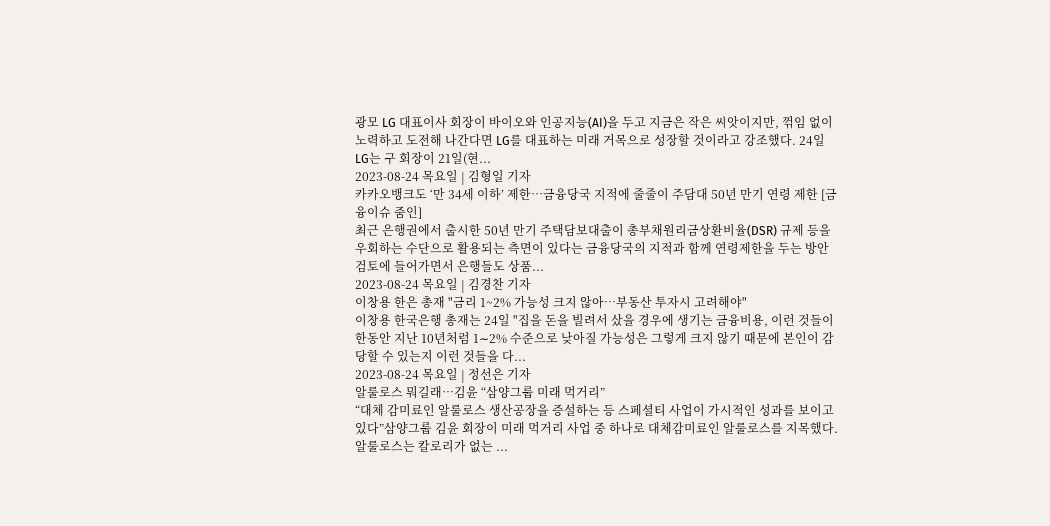광모 LG 대표이사 회장이 바이오와 인공지능(AI)을 두고 지금은 작은 씨앗이지만, 꺾임 없이 노력하고 도전해 나간다면 LG를 대표하는 미래 거목으로 성장할 것이라고 강조했다. 24일 LG는 구 회장이 21일(현...
2023-08-24 목요일 | 김형일 기자
카카오뱅크도 ‘만 34세 이하’ 제한…금융당국 지적에 줄줄이 주담대 50년 만기 연령 제한 [금융이슈 줌인]
최근 은행권에서 출시한 50년 만기 주택담보대출이 총부채원리금상환비율(DSR) 규제 등을 우회하는 수단으로 활용되는 측면이 있다는 금융당국의 지적과 함께 연령제한을 두는 방안 검토에 들어가면서 은행들도 상품...
2023-08-24 목요일 | 김경찬 기자
이창용 한은 총재 "금리 1~2% 가능성 크지 않아…부동산 투자시 고려해야"
이창용 한국은행 총재는 24일 "집을 돈을 빌려서 샀을 경우에 생기는 금융비용, 이런 것들이 한동안 지난 10년처럼 1∼2% 수준으로 낮아질 가능성은 그렇게 크지 않기 때문에 본인이 감당할 수 있는지 이런 것들을 다...
2023-08-24 목요일 | 정선은 기자
알룰로스 뭐길래…김윤 “삼양그룹 미래 먹거리”
“대체 감미료인 알룰로스 생산공장을 증설하는 등 스페셜티 사업이 가시적인 성과를 보이고 있다”삼양그룹 김윤 회장이 미래 먹거리 사업 중 하나로 대체감미료인 알룰로스를 지목했다. 알룰로스는 칼로리가 없는 ...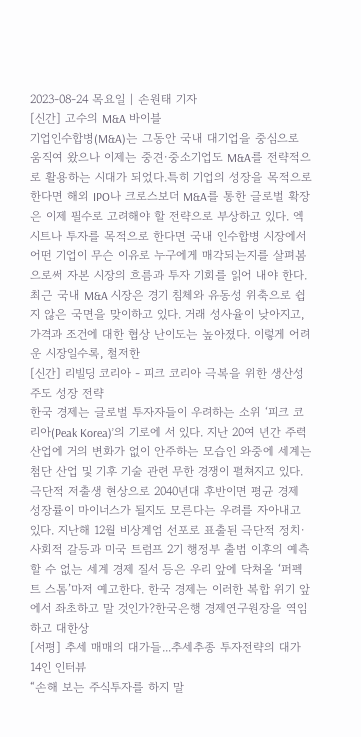2023-08-24 목요일 | 손원태 기자
[신간] 고수의 M&A 바이블
기업인수합병(M&A)는 그동안 국내 대기업을 중심으로 움직여 왔으나 이제는 중견·중소기업도 M&A를 전략적으로 활용하는 시대가 되었다.특히 기업의 성장을 목적으로 한다면 해외 IPO나 크로스보더 M&A를 통한 글로벌 확장은 이제 필수로 고려해야 할 전략으로 부상하고 있다. 엑시트나 투자를 목적으로 한다면 국내 인수합병 시장에서 어떤 기업이 무슨 이유로 누구에게 매각되는지를 살펴봄으로써 자본 시장의 흐름과 투자 기회를 읽어 내야 한다. 최근 국내 M&A 시장은 경기 침체와 유동성 위축으로 쉽지 않은 국면을 맞이하고 있다. 거래 성사율이 낮아지고, 가격과 조건에 대한 협상 난이도는 높아졌다. 이렇게 어려운 시장일수록, 철저한
[신간] 리빌딩 코리아 - 피크 코리아 극복을 위한 생산성 주도 성장 전략
한국 경제는 글로벌 투자자들이 우려하는 소위 ‘피크 코리아(Peak Korea)’의 기로에 서 있다. 지난 20여 년간 주력 산업에 거의 변화가 없이 안주하는 모습인 와중에 세계는 첨단 산업 및 기후 기술 관련 무한 경쟁이 펼쳐지고 있다. 극단적 저출생 현상으로 2040년대 후반이면 평균 경제 성장률이 마이너스가 될지도 모른다는 우려를 자아내고 있다. 지난해 12월 비상계엄 선포로 표출된 극단적 정치·사회적 갈등과 미국 트럼프 2기 행정부 출범 이후의 예측할 수 없는 세계 경제 질서 등은 우리 앞에 닥쳐올 ‘퍼펙트 스톰’마저 예고한다. 한국 경제는 이러한 복합 위기 앞에서 좌초하고 말 것인가?한국은행 경제연구원장을 역임하고 대한상
[서평] 추세 매매의 대가들...추세추종 투자전략의 대가 14인 인터뷰
“손해 보는 주식투자를 하지 말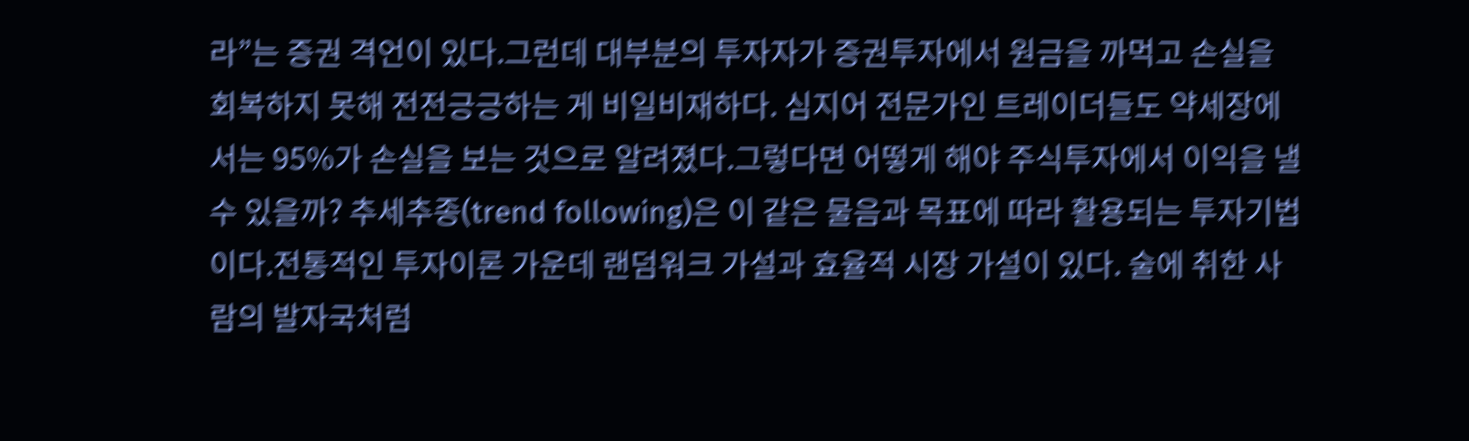라”는 증권 격언이 있다.그런데 대부분의 투자자가 증권투자에서 원금을 까먹고 손실을 회복하지 못해 전전긍긍하는 게 비일비재하다. 심지어 전문가인 트레이더들도 약세장에서는 95%가 손실을 보는 것으로 알려졌다.그렇다면 어떻게 해야 주식투자에서 이익을 낼 수 있을까? 추세추종(trend following)은 이 같은 물음과 목표에 따라 활용되는 투자기법이다.전통적인 투자이론 가운데 랜덤워크 가설과 효율적 시장 가설이 있다. 술에 취한 사람의 발자국처럼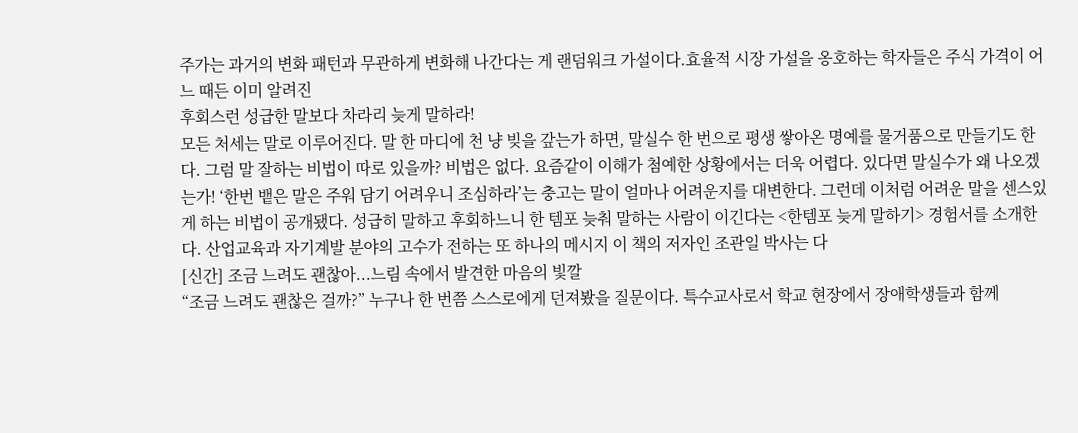주가는 과거의 변화 패턴과 무관하게 변화해 나간다는 게 랜덤워크 가설이다.효율적 시장 가설을 옹호하는 학자들은 주식 가격이 어느 때든 이미 알려진
후회스런 성급한 말보다 차라리 늦게 말하라!
모든 처세는 말로 이루어진다. 말 한 마디에 천 냥 빚을 갚는가 하면, 말실수 한 번으로 평생 쌓아온 명예를 물거품으로 만들기도 한다. 그럼 말 잘하는 비법이 따로 있을까? 비법은 없다. 요즘같이 이해가 첨예한 상황에서는 더욱 어렵다. 있다면 말실수가 왜 나오겠는가! ‘한번 뱉은 말은 주워 담기 어려우니 조심하라’는 충고는 말이 얼마나 어려운지를 대변한다. 그런데 이처럼 어려운 말을 센스있게 하는 비법이 공개됐다. 성급히 말하고 후회하느니 한 템포 늦춰 말하는 사람이 이긴다는 <한템포 늦게 말하기> 경험서를 소개한다. 산업교육과 자기계발 분야의 고수가 전하는 또 하나의 메시지 이 책의 저자인 조관일 박사는 다
[신간] 조금 느려도 괜찮아...느림 속에서 발견한 마음의 빛깔
“조금 느려도 괜찮은 걸까?” 누구나 한 번쯤 스스로에게 던져봤을 질문이다. 특수교사로서 학교 현장에서 장애학생들과 함께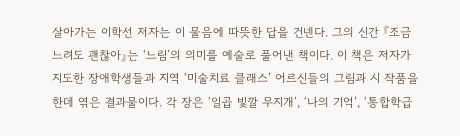살아가는 이학선 저자는 이 물음에 따뜻한 답을 건넨다. 그의 신간 『조금 느려도 괜찮아』는 ‘느림’의 의미를 예술로 풀어낸 책이다. 이 책은 저자가 지도한 장애학생들과 지역 ‘미술치료 클래스’ 어르신들의 그림과 시 작품을 한데 엮은 결과물이다. 각 장은 ‘일곱 빛깔 무지개’, ‘나의 기억’, ‘통합학급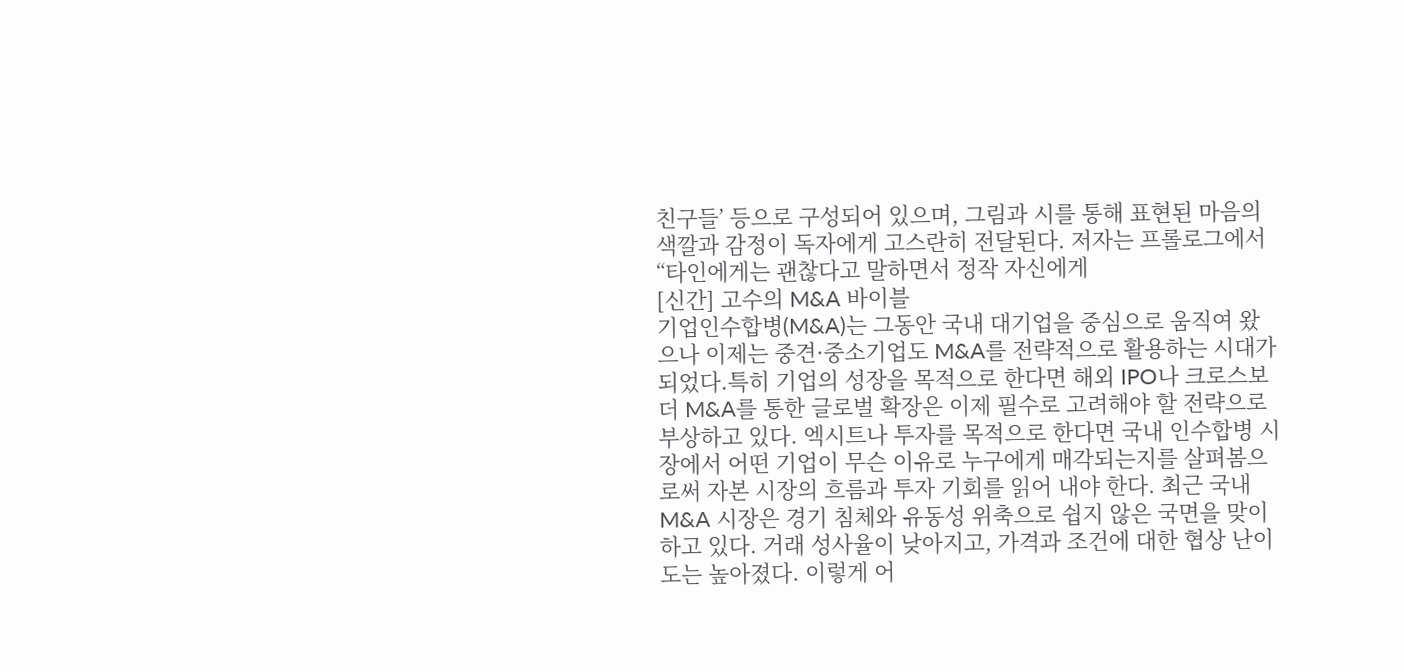친구들’ 등으로 구성되어 있으며, 그림과 시를 통해 표현된 마음의 색깔과 감정이 독자에게 고스란히 전달된다. 저자는 프롤로그에서 “타인에게는 괜찮다고 말하면서 정작 자신에게
[신간] 고수의 M&A 바이블
기업인수합병(M&A)는 그동안 국내 대기업을 중심으로 움직여 왔으나 이제는 중견·중소기업도 M&A를 전략적으로 활용하는 시대가 되었다.특히 기업의 성장을 목적으로 한다면 해외 IPO나 크로스보더 M&A를 통한 글로벌 확장은 이제 필수로 고려해야 할 전략으로 부상하고 있다. 엑시트나 투자를 목적으로 한다면 국내 인수합병 시장에서 어떤 기업이 무슨 이유로 누구에게 매각되는지를 살펴봄으로써 자본 시장의 흐름과 투자 기회를 읽어 내야 한다. 최근 국내 M&A 시장은 경기 침체와 유동성 위축으로 쉽지 않은 국면을 맞이하고 있다. 거래 성사율이 낮아지고, 가격과 조건에 대한 협상 난이도는 높아졌다. 이렇게 어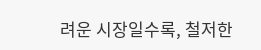려운 시장일수록, 철저한